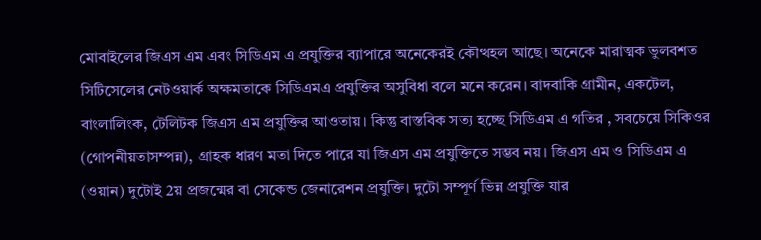মোবাইলের জিএস এম এবং সিডিএম এ প্রযুক্তির ব্যাপারে অনেকেরই কৌত্থহল আছে। অনেকে মারাত্মক ভুলবশত সিটিসেলের নেটওয়ার্ক অক্ষমতাকে সিডিএমএ প্রযুক্তির অসুবিধা বলে মনে করেন। বাদবাকি গ্রামীন, একটেল, বাংলালিংক, টেলিটক জিএস এম প্রযুক্তির আওতায়। কিন্তু বাস্তবিক সত্য হচ্ছে সিডিএম এ গতির , সবচেয়ে সিকিওর (গোপনীয়তাসম্পন্ন), গ্রাহক ধারণ মতা দিতে পারে যা জিএস এম প্রযুক্তিতে সম্ভব নয়। জিএস এম ও সিডিএম এ (ওয়ান) দুটোই 2য় প্রজন্মের বা সেকেন্ড জেনারেশন প্রযুক্তি। দুটো সম্পূর্ণ ভিন্ন প্রযুক্তি যার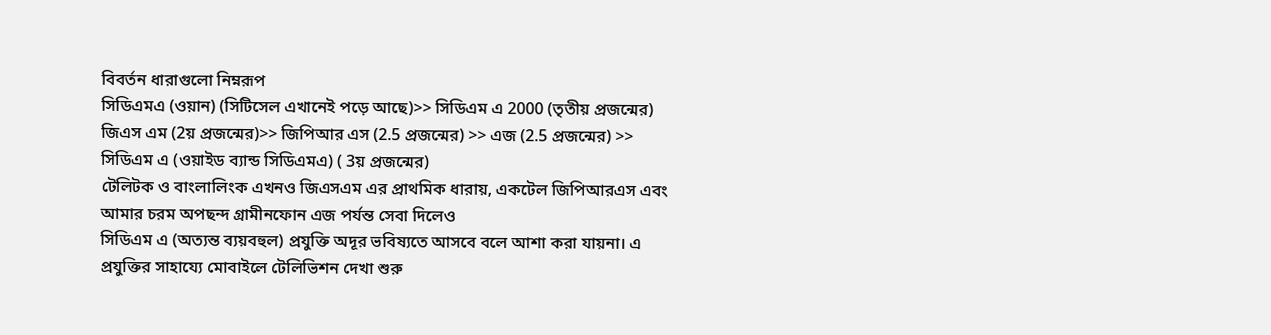বিবর্তন ধারাগুলো নিম্নরূপ
সিডিএমএ (ওয়ান) (সিটিসেল এখানেই পড়ে আছে)>> সিডিএম এ 2000 (তৃতীয় প্রজন্মের)
জিএস এম (2য় প্রজন্মের)>> জিপিআর এস (2.5 প্রজন্মের) >> এজ (2.5 প্রজন্মের) >> সিডিএম এ (ওয়াইড ব্যান্ড সিডিএমএ) ( 3য় প্রজন্মের)
টেলিটক ও বাংলালিংক এখনও জিএসএম এর প্রাথমিক ধারায়, একটেল জিপিআরএস এবং আমার চরম অপছন্দ গ্রামীনফোন এজ পর্যন্ত সেবা দিলেও
সিডিএম এ (অত্যন্ত ব্যয়বহুল) প্রযুক্তি অদূর ভবিষ্যতে আসবে বলে আশা করা যায়না। এ প্রযুক্তির সাহায্যে মোবাইলে টেলিভিশন দেখা শুরু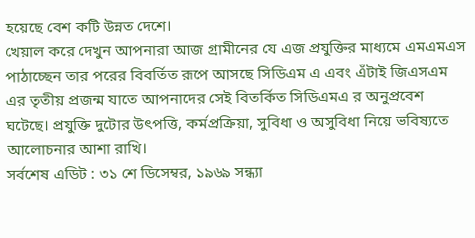হয়েছে বেশ কটি উন্নত দেশে।
খেয়াল করে দেখুন আপনারা আজ গ্রামীনের যে এজ প্রযুক্তির মাধ্যমে এমএমএস পাঠাচ্ছেন তার পরের বিবর্তিত রূপে আসছে সিডিএম এ এবং এঁটাই জিএসএম এর তৃতীয় প্রজন্ম যাতে আপনাদের সেই বিতর্কিত সিডিএমএ র অনুপ্রবেশ ঘটেছে। প্রযুক্তি দুটোর উৎপত্তি, কর্মপ্রক্রিয়া, সুবিধা ও অসুবিধা নিয়ে ভবিষ্যতে আলোচনার আশা রাখি।
সর্বশেষ এডিট : ৩১ শে ডিসেম্বর, ১৯৬৯ সন্ধ্যা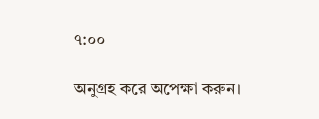৭:০০

অনুগ্রহ করে অপেক্ষা করুন।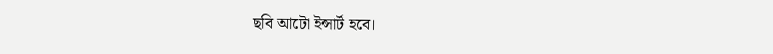ছবি আটো ইন্সার্ট হবে।